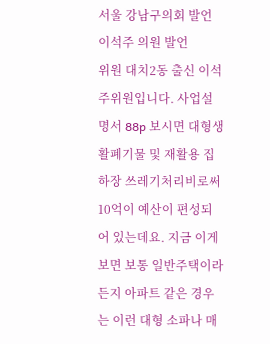서울 강남구의회 발언
이석주 의원 발언
위원 대치2동 출신 이석주위원입니다. 사업설명서 88p 보시면 대형생활폐기물 및 재활용 집하장 쓰레기처리비로써 10억이 예산이 편성되어 있는데요. 지금 이게 보면 보통 일반주택이라든지 아파트 같은 경우는 이런 대형 소파나 매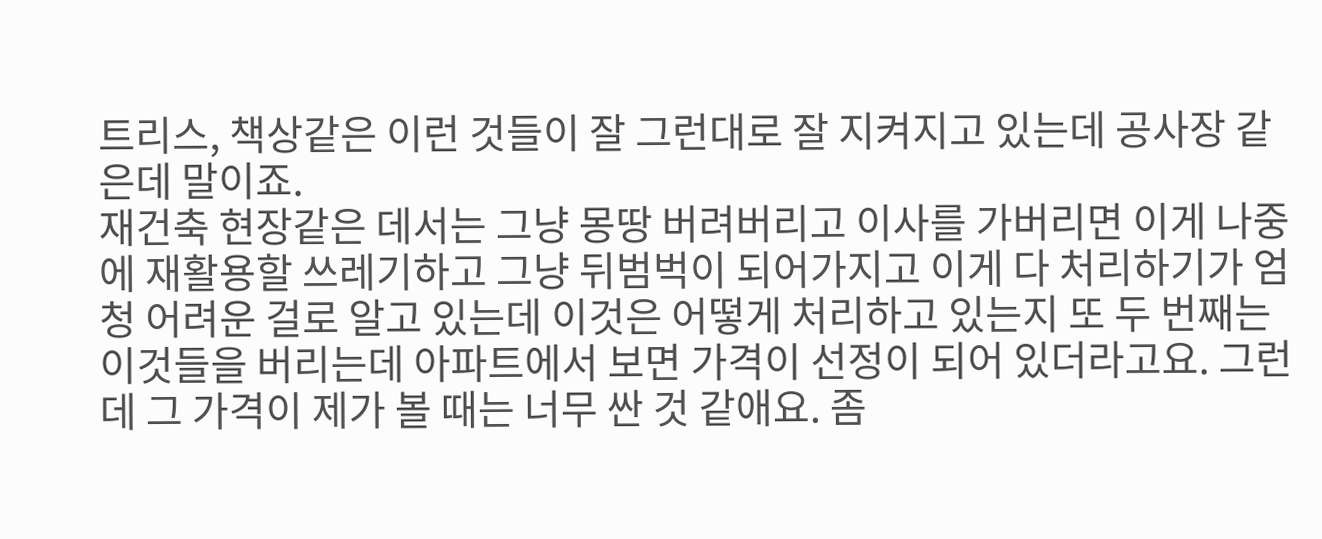트리스, 책상같은 이런 것들이 잘 그런대로 잘 지켜지고 있는데 공사장 같은데 말이죠.
재건축 현장같은 데서는 그냥 몽땅 버려버리고 이사를 가버리면 이게 나중에 재활용할 쓰레기하고 그냥 뒤범벅이 되어가지고 이게 다 처리하기가 엄청 어려운 걸로 알고 있는데 이것은 어떻게 처리하고 있는지 또 두 번째는 이것들을 버리는데 아파트에서 보면 가격이 선정이 되어 있더라고요. 그런데 그 가격이 제가 볼 때는 너무 싼 것 같애요. 좀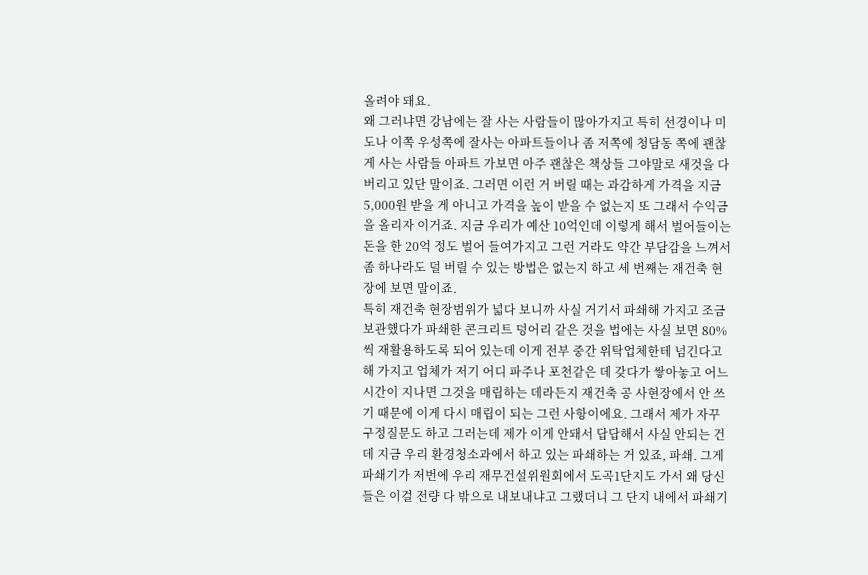올려야 돼요.
왜 그러냐면 강남에는 잘 사는 사람들이 많아가지고 특히 선경이나 미도나 이쪽 우성쪽에 잘사는 아파트들이나 좀 저쪽에 청담동 쪽에 괜찮게 사는 사람들 아파트 가보면 아주 괜찮은 책상들 그야말로 새것을 다 버리고 있단 말이죠. 그러면 이런 거 버릴 때는 과감하게 가격을 지금 5,000원 받을 게 아니고 가격을 높이 받을 수 없는지 또 그래서 수익금을 올리자 이거죠. 지금 우리가 예산 10억인데 이렇게 해서 벌어들이는 돈을 한 20억 정도 벌어 들여가지고 그런 거라도 약간 부담감을 느껴서 좀 하나라도 덜 버릴 수 있는 방법은 없는지 하고 세 번째는 재건축 현장에 보면 말이죠.
특히 재건축 현장범위가 넓다 보니까 사실 거기서 파쇄해 가지고 조금 보관했다가 파쇄한 콘크리트 덩어리 같은 것을 법에는 사실 보면 80%씩 재활용하도록 되어 있는데 이게 전부 중간 위탁업체한테 넘긴다고 해 가지고 업체가 저기 어디 파주나 포천같은 데 갖다가 쌓아놓고 어느 시간이 지나면 그것을 매립하는 데라든지 재건축 공 사현장에서 안 쓰기 때문에 이게 다시 매립이 되는 그런 사항이에요. 그래서 제가 자꾸 구정질문도 하고 그러는데 제가 이게 안돼서 답답해서 사실 안되는 건데 지금 우리 환경청소과에서 하고 있는 파쇄하는 거 있죠, 파쇄. 그게 파쇄기가 저번에 우리 재무건설위원회에서 도곡1단지도 가서 왜 당신들은 이걸 전량 다 밖으로 내보내냐고 그랬더니 그 단지 내에서 파쇄기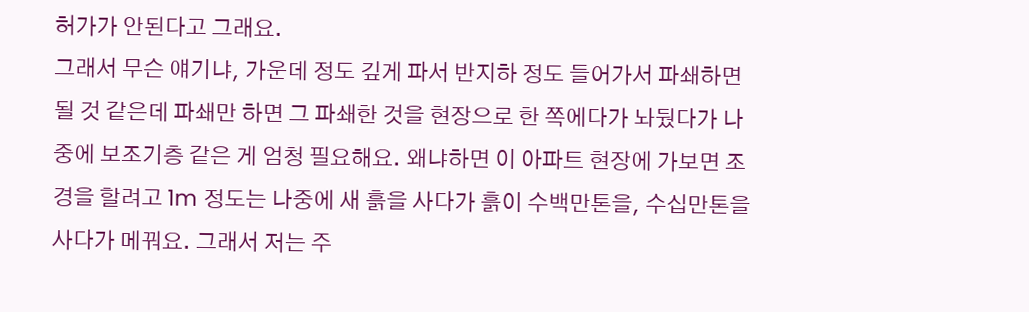허가가 안된다고 그래요.
그래서 무슨 얘기냐, 가운데 정도 깊게 파서 반지하 정도 들어가서 파쇄하면 될 것 같은데 파쇄만 하면 그 파쇄한 것을 현장으로 한 쪽에다가 놔뒀다가 나중에 보조기층 같은 게 엄청 필요해요. 왜냐하면 이 아파트 현장에 가보면 조경을 할려고 1m 정도는 나중에 새 흙을 사다가 흙이 수백만톤을, 수십만톤을 사다가 메꿔요. 그래서 저는 주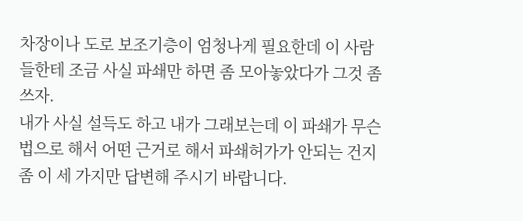차장이나 도로 보조기층이 엄청나게 필요한데 이 사람들한테 조금 사실 파쇄만 하면 좀 모아놓았다가 그것 좀 쓰자.
내가 사실 설득도 하고 내가 그래보는데 이 파쇄가 무슨법으로 해서 어떤 근거로 해서 파쇄허가가 안되는 건지 좀 이 세 가지만 답변해 주시기 바랍니다.